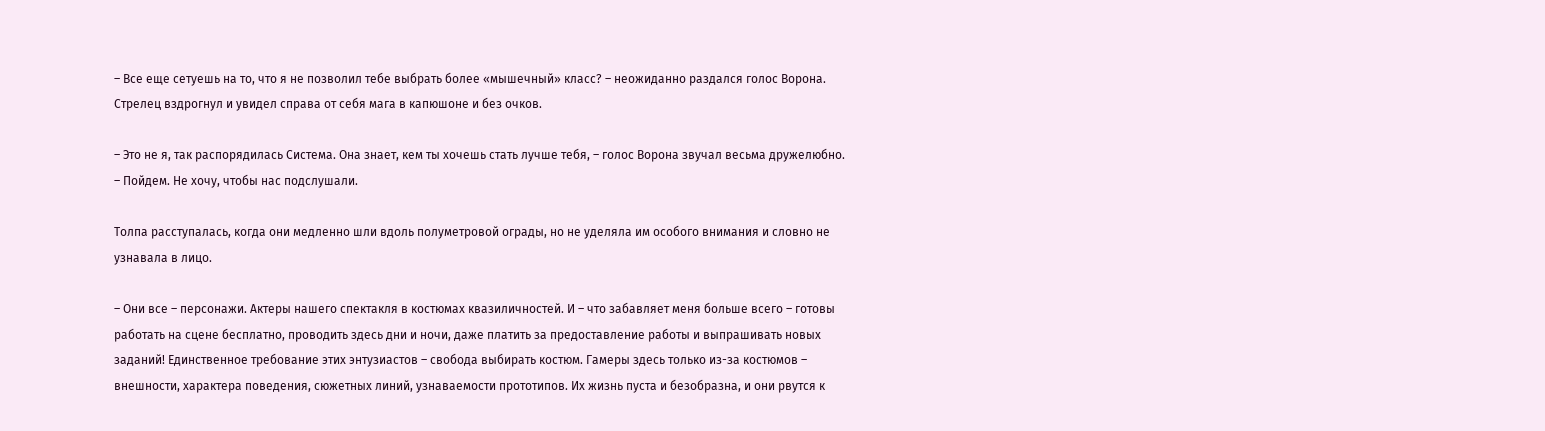– Все еще сетуешь на то, что я не позволил тебе выбрать более «мышечный» класс? – неожиданно раздался голос Ворона. Стрелец вздрогнул и увидел справа от себя мага в капюшоне и без очков.

– Это не я, так распорядилась Система. Она знает, кем ты хочешь стать лучше тебя, – голос Ворона звучал весьма дружелюбно. – Пойдем. Не хочу, чтобы нас подслушали.

Толпа расступалась, когда они медленно шли вдоль полуметровой ограды, но не уделяла им особого внимания и словно не узнавала в лицо.

– Они все – персонажи. Актеры нашего спектакля в костюмах квазиличностей. И – что забавляет меня больше всего – готовы работать на сцене бесплатно, проводить здесь дни и ночи, даже платить за предоставление работы и выпрашивать новых заданий! Единственное требование этих энтузиастов – свобода выбирать костюм. Гамеры здесь только из-за костюмов – внешности, характера поведения, сюжетных линий, узнаваемости прототипов. Их жизнь пуста и безобразна, и они рвутся к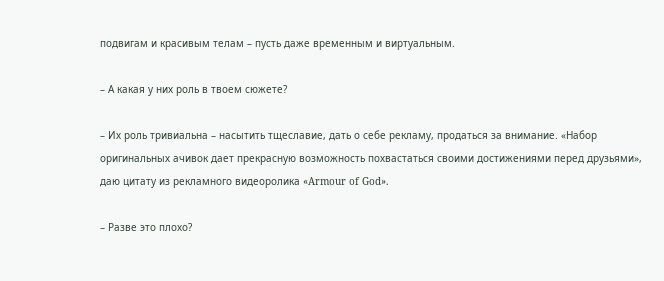подвигам и красивым телам – пусть даже временным и виртуальным.

– А какая у них роль в твоем сюжете?

– Их роль тривиальна – насытить тщеславие, дать о себе рекламу, продаться за внимание. «Набор оригинальных ачивок дает прекрасную возможность похвастаться своими достижениями перед друзьями», даю цитату из рекламного видеоролика «Armour of God».

– Разве это плохо?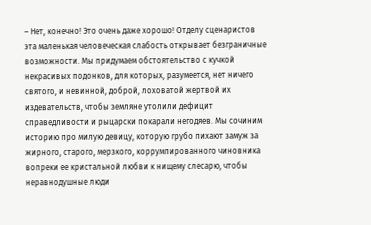– Нет, конечно! Это очень даже хорошо! Отделу сценаристов эта маленькая человеческая слабость открывает безграничные возможности. Мы придумаем обстоятельство с кучкой некрасивых подонков, для которых, разумеется, нет ничего святого, и невинной, доброй, лоховатой жертвой их издевательств, чтобы земляне утолили дефицит справедливости и рыцарски покарали негодяев. Мы сочиним историю про милую девицу, которую грубо пихают замуж за жирного, старого, мерзкого, коррумпированного чиновника вопреки ее кристальной любви к нищему слесарю, чтобы неравнодушные люди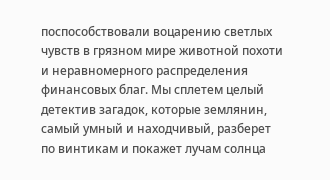поспособствовали воцарению светлых чувств в грязном мире животной похоти и неравномерного распределения финансовых благ. Мы сплетем целый детектив загадок, которые землянин, самый умный и находчивый, разберет по винтикам и покажет лучам солнца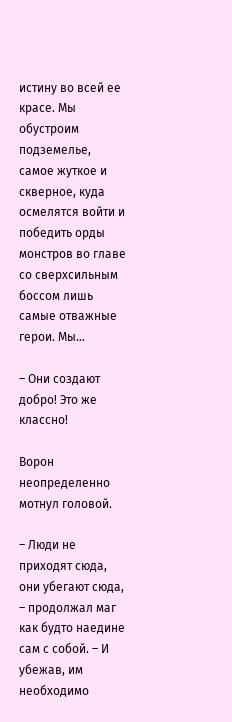истину во всей ее красе. Мы обустроим подземелье, самое жуткое и скверное, куда осмелятся войти и победить орды монстров во главе со сверхсильным боссом лишь самые отважные герои. Мы…

– Они создают добро! Это же классно!

Ворон неопределенно мотнул головой.

– Люди не приходят сюда, они убегают сюда, – продолжал маг как будто наедине сам с собой. – И убежав, им необходимо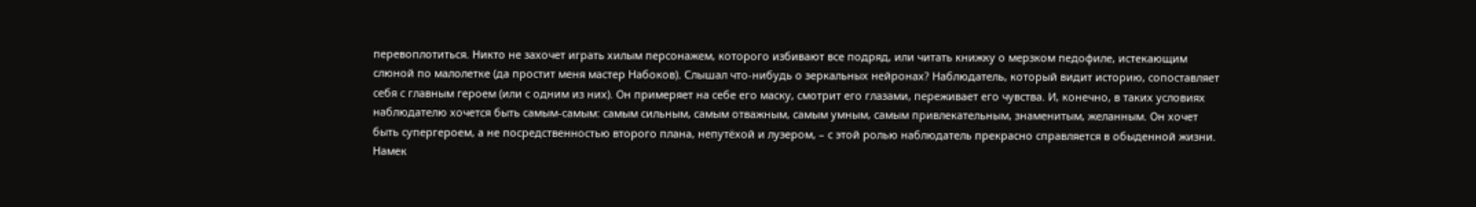перевоплотиться. Никто не захочет играть хилым персонажем, которого избивают все подряд, или читать книжку о мерзком педофиле, истекающим слюной по малолетке (да простит меня мастер Набоков). Слышал что-нибудь о зеркальных нейронах? Наблюдатель, который видит историю, сопоставляет себя с главным героем (или с одним из них). Он примеряет на себе его маску, смотрит его глазами, переживает его чувства. И, конечно, в таких условиях наблюдателю хочется быть самым-самым: самым сильным, самым отважным, самым умным, самым привлекательным, знаменитым, желанным. Он хочет быть супергероем, а не посредственностью второго плана, непутёхой и лузером, – с этой ролью наблюдатель прекрасно справляется в обыденной жизни. Намек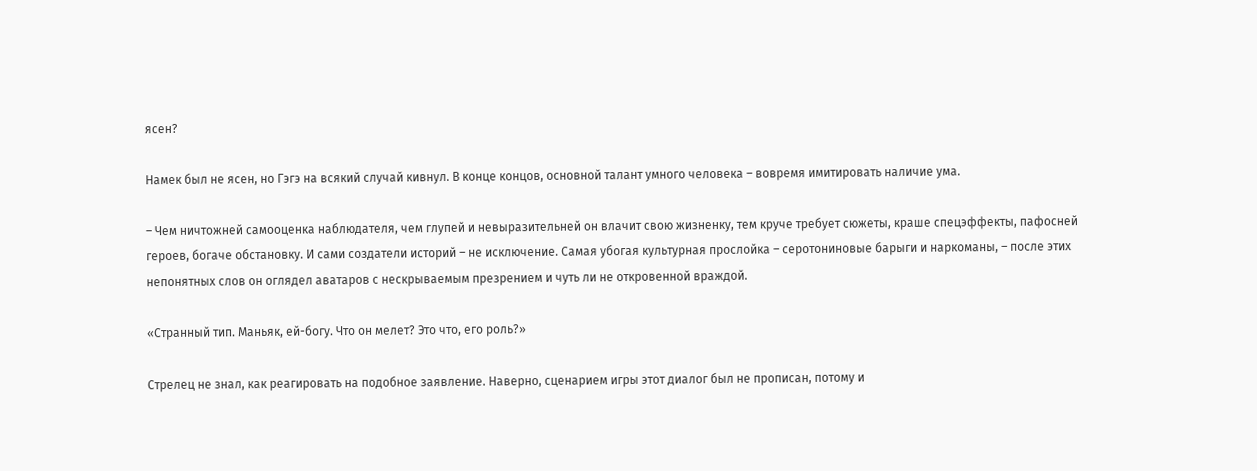ясен?

Намек был не ясен, но Гэгэ на всякий случай кивнул. В конце концов, основной талант умного человека – вовремя имитировать наличие ума.

– Чем ничтожней самооценка наблюдателя, чем глупей и невыразительней он влачит свою жизненку, тем круче требует сюжеты, краше спецэффекты, пафосней героев, богаче обстановку. И сами создатели историй – не исключение. Самая убогая культурная прослойка – серотониновые барыги и наркоманы, – после этих непонятных слов он оглядел аватаров с нескрываемым презрением и чуть ли не откровенной враждой.

«Странный тип. Маньяк, ей-богу. Что он мелет? Это что, его роль?»

Стрелец не знал, как реагировать на подобное заявление. Наверно, сценарием игры этот диалог был не прописан, потому и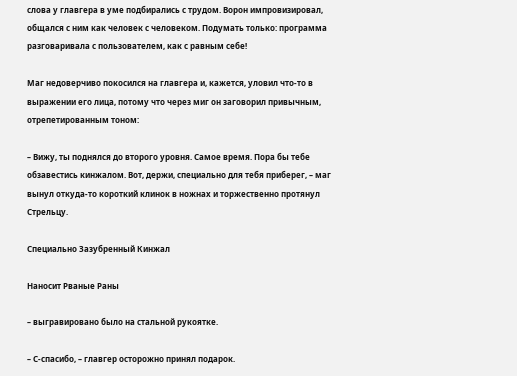слова у главгера в уме подбирались с трудом. Ворон импровизировал, общался с ним как человек с человеком. Подумать только: программа разговаривала с пользователем, как с равным себе!

Маг недоверчиво покосился на главгера и, кажется, уловил что-то в выражении его лица, потому что через миг он заговорил привычным, отрепетированным тоном:

– Вижу, ты поднялся до второго уровня. Самое время. Пора бы тебе обзавестись кинжалом. Вот, держи, специально для тебя приберег, – маг вынул откуда-то короткий клинок в ножнах и торжественно протянул Стрельцу.

Специально Зазубренный Кинжал

Наносит Рваные Раны

– выгравировано было на стальной рукоятке.

– С-спасибо, – главгер осторожно принял подарок.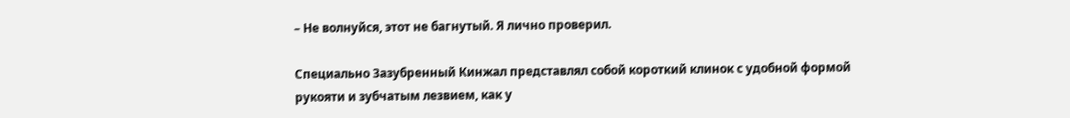– Не волнуйся, этот не багнутый. Я лично проверил.

Специально Зазубренный Кинжал представлял собой короткий клинок с удобной формой рукояти и зубчатым лезвием, как у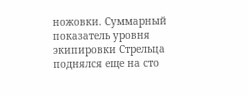ножовки. Суммарный показатель уровня экипировки Стрельца поднялся еще на сто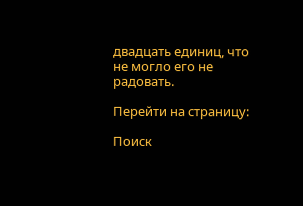двадцать единиц, что не могло его не радовать.

Перейти на страницу:

Поиск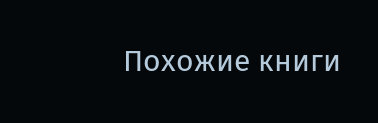Похожие книги